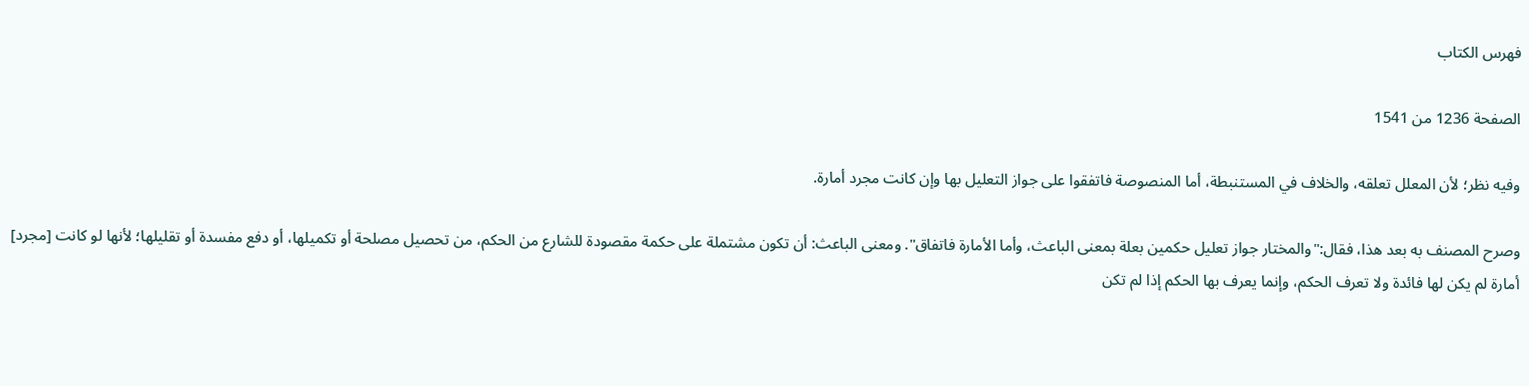فهرس الكتاب

الصفحة 1236 من 1541

وفيه نظر؛ لأن المعلل تعلقه، والخلاف في المستنبطة، أما المنصوصة فاتفقوا على جواز التعليل بها وإن كانت مجرد أمارة.

وصرح المصنف به بعد هذا، فقال:"والمختار جواز تعليل حكمين بعلة بمعنى الباعث، وأما الأمارة فاتفاق". ومعنى الباعث: أن تكون مشتملة على حكمة مقصودة للشارع من الحكم، من تحصيل مصلحة أو تكميلها، أو دفع مفسدة أو تقليلها؛ لأنها لو كانت [مجرد] أمارة لم يكن لها فائدة ولا تعرف الحكم، وإنما يعرف بها الحكم إذا لم تكن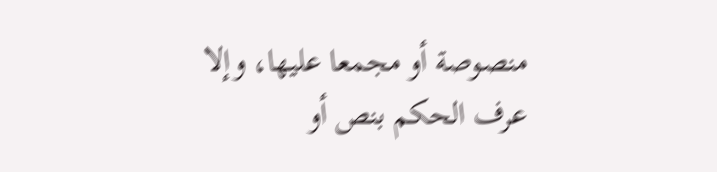منصوصة أو مجمعا عليها، وإلا عرف الحكم بنص أو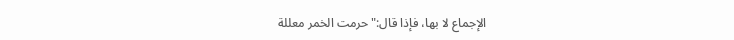الإجماع لا بها، فإذا قال:"حرمت الخمر معللة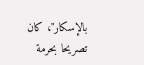بالإسكار"، كان تصريحا بحرمة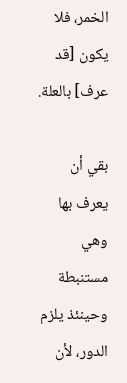الخمر، فلا يكون [قد عرف] بالعلة.

بقي أن يعرف بها وهي مستنبطة وحينئذ يلزم الدور، لأن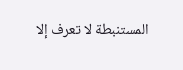المستنبطة لا تعرف إلا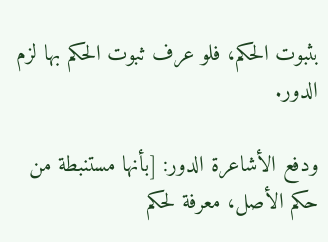بثبوت الحكم، فلو عرف ثبوت الحكم بها لزم الدور.

ودفع الأشاعرة الدور: [بأنها مستنبطة من حكم الأصل، معرفة لحكم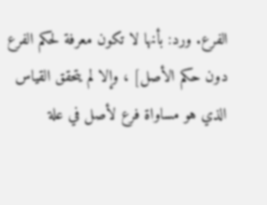الفرع. ورد: بأنها لا تكون معرفة لحكم الفرع دون حكم الأصل] ، وإلا لم يتحقق القياس الذي هو مساواة فرع لأصل في علة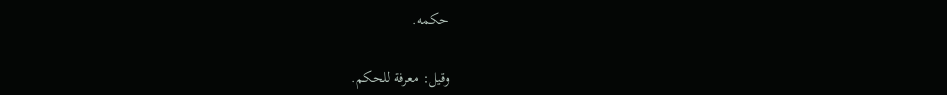حكمه.

وقيل: معرفة للحكم.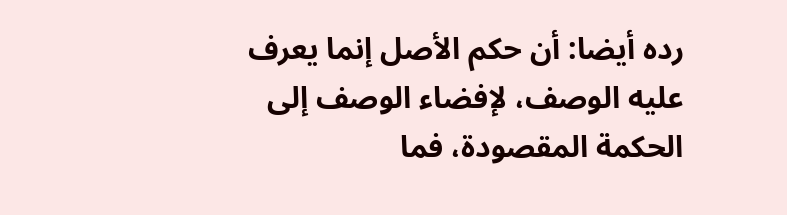رده أيضا: أن حكم الأصل إنما يعرف عليه الوصف، لإفضاء الوصف إلى الحكمة المقصودة، فما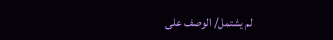لم يشتمل/ الوصف على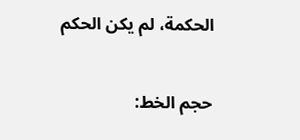الحكمة، لم يكن الحكم

حجم الخط: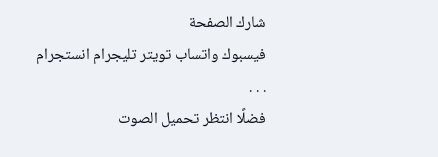شارك الصفحة
فيسبوك واتساب تويتر تليجرام انستجرام
. . .
فضلًا انتظر تحميل الصوت